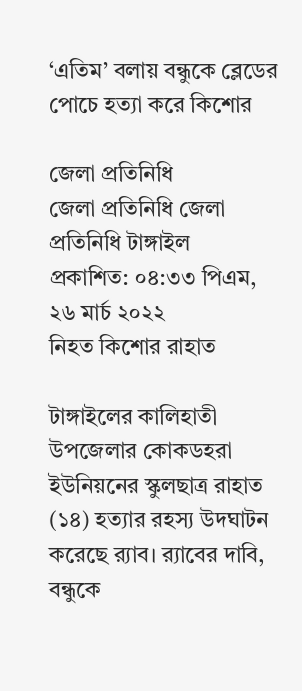‘এতিম’ বলায় বন্ধুকে ব্লেডের পোচে হত্যা করে কিশোর

জেলা প্রতিনিধি
জেলা প্রতিনিধি জেলা প্রতিনিধি টাঙ্গাইল
প্রকাশিত: ০৪:৩৩ পিএম, ২৬ মার্চ ২০২২
নিহত কিশোর রাহাত

টাঙ্গাইলের কালিহাতী উপজেলার কোকডহরা ইউনিয়নের স্কুলছাত্র রাহাত (১৪) হত্যার রহস্য উদঘাটন করেছে র‌্যাব। র‌্যাবের দাবি, বন্ধুকে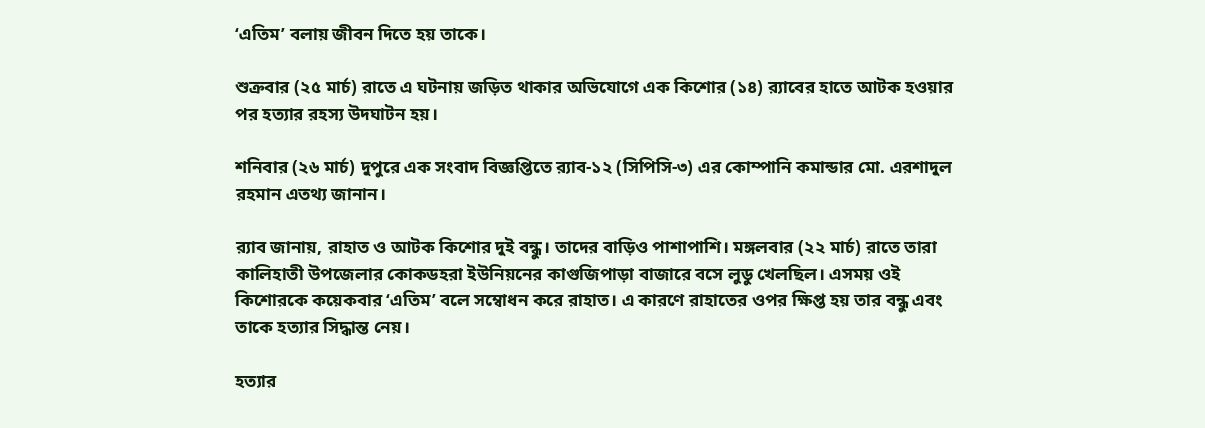‘এতিম’ বলায় জীবন দিতে হয় তাকে।

শুক্রবার (২৫ মার্চ) রাতে এ ঘটনায় জড়িত থাকার অভিযোগে এক কিশোর (১৪) র‌্যাবের হাতে আটক হওয়ার পর হত্যার রহস্য উদঘাটন হয়।

শনিবার (২৬ মার্চ) দুপুরে এক সংবাদ বিজ্ঞপ্তিতে র‌্যাব-১২ (সিপিসি-৩) এর কোম্পানি কমান্ডার মো. এরশাদুল রহমান এতথ্য জানান।

র‌্যাব জানায়, রাহাত ও আটক কিশোর দুই বন্ধু। তাদের বাড়িও পাশাপাশি। মঙ্গলবার (২২ মার্চ) রাতে তারা কালিহাতী উপজেলার কোকডহরা ইউনিয়নের কাগুজিপাড়া বাজারে বসে লুডু খেলছিল। এসময় ওই কিশোরকে কয়েকবার ‘এতিম’ বলে সম্বোধন করে রাহাত। এ কারণে রাহাতের ওপর ক্ষিপ্ত হয় তার বন্ধু এবং তাকে হত্যার সিদ্ধান্ত নেয়।

হত্যার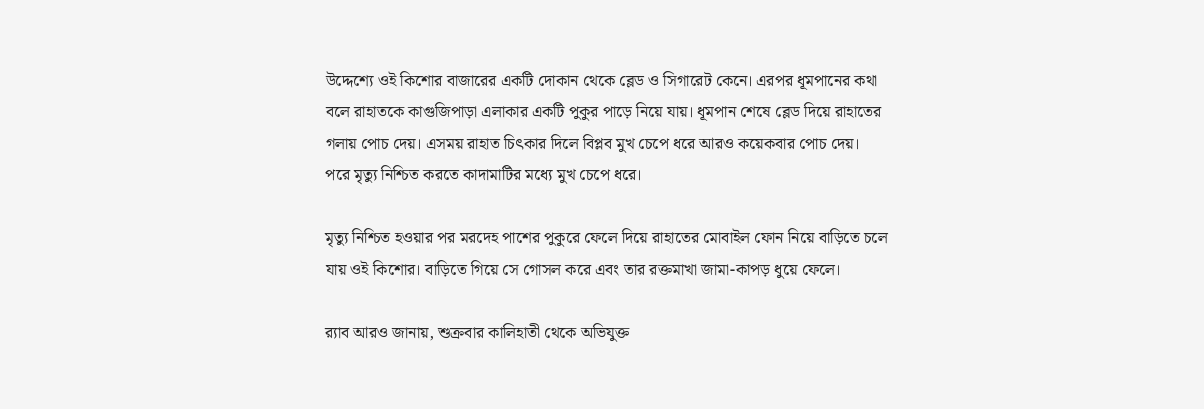উদ্দেশ্যে ওই কিশোর বাজারের একটি দোকান থেকে ব্লেড ও সিগারেট কেনে। এরপর ধূমপানের কথা বলে রাহাতকে কাগুজিপাড়া এলাকার একটি পুকুর পাড়ে নিয়ে যায়। ধূমপান শেষে ব্লেড দিয়ে রাহাতের গলায় পোচ দেয়। এসময় রাহাত চিৎকার দিলে বিপ্লব মুখ চেপে ধরে আরও কয়েকবার পোচ দেয়। পরে মৃত্যু নিশ্চিত করতে কাদামাটির মধ্যে মুখ চেপে ধরে।

মৃত্যু নিশ্চিত হওয়ার পর মরদেহ পাশের পুকুরে ফেলে দিয়ে রাহাতের মোবাইল ফোন নিয়ে বাড়িতে চলে যায় ওই কিশোর। বাড়িতে গিয়ে সে গোসল করে এবং তার রক্তমাখা জামা-কাপড় ধুয়ে ফেলে।

র‌্যাব আরও জানায়, শুক্রবার কালিহাতী থেকে অভিযুক্ত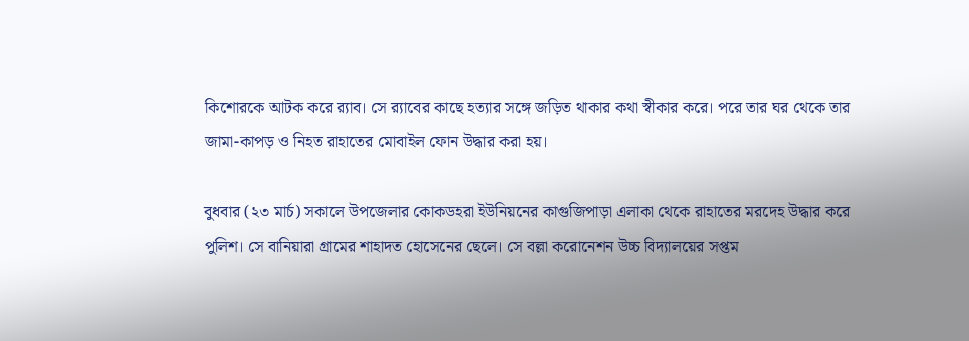কিশোরকে আটক করে র‌্যাব। সে র‌্যাবের কাছে হত্যার সঙ্গে জড়িত থাকার কথা স্বীকার করে। পরে তার ঘর থেকে তার জামা-কাপড় ও নিহত রাহাতের মোবাইল ফোন উদ্ধার করা হয়।

বুধবার (২৩ মার্চ) সকালে উপজেলার কোকডহরা ইউনিয়নের কাগুজিপাড়া এলাকা থেকে রাহাতের মরদেহ উদ্ধার করে পুলিশ। সে বানিয়ারা গ্রামের শাহাদত হোসেনের ছেলে। সে বল্লা করোনেশন উচ্চ বিদ্যালয়ের সপ্তম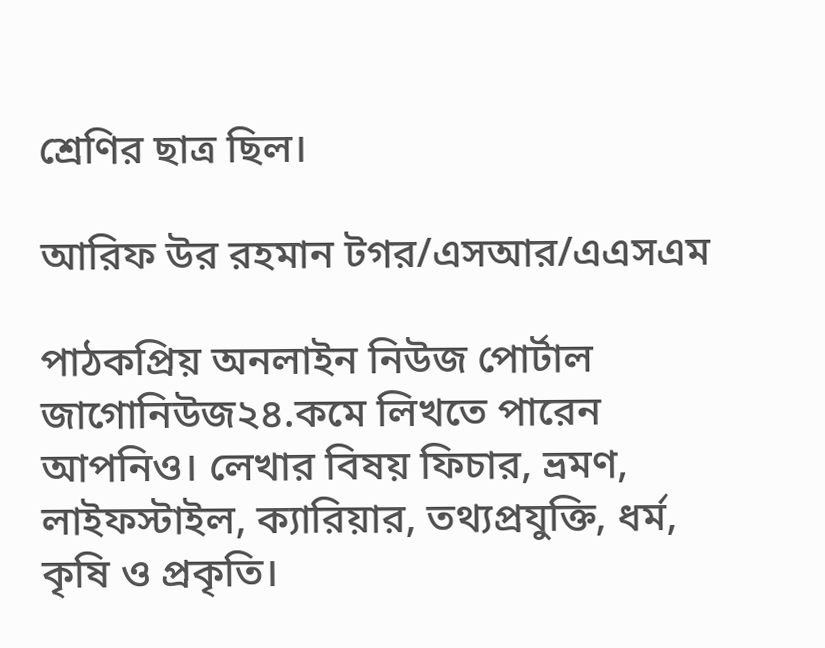শ্রেণির ছাত্র ছিল।

আরিফ উর রহমান টগর/এসআর/এএসএম

পাঠকপ্রিয় অনলাইন নিউজ পোর্টাল জাগোনিউজ২৪.কমে লিখতে পারেন আপনিও। লেখার বিষয় ফিচার, ভ্রমণ, লাইফস্টাইল, ক্যারিয়ার, তথ্যপ্রযুক্তি, ধর্ম, কৃষি ও প্রকৃতি।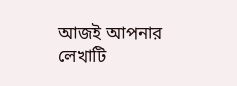আজই আপনার লেখাটি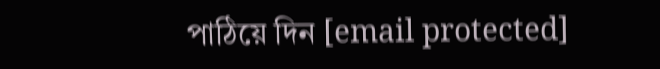পাঠিয়ে দিন [email protected]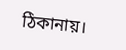ঠিকানায়।